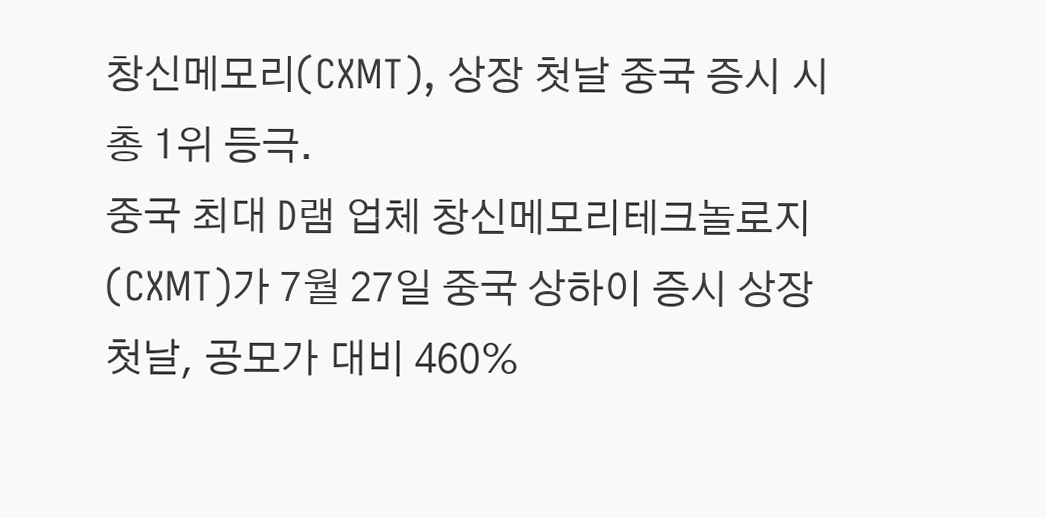창신메모리(CXMT), 상장 첫날 중국 증시 시총 1위 등극.
중국 최대 D램 업체 창신메모리테크놀로지(CXMT)가 7월 27일 중국 상하이 증시 상장 첫날, 공모가 대비 460%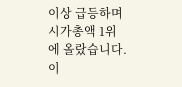이상 급등하며 시가총액 1위에 올랐습니다. 이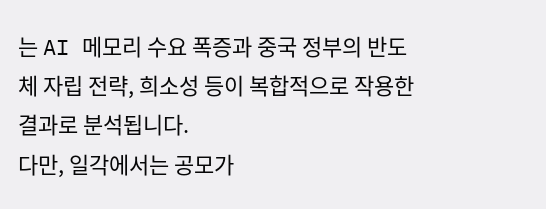는 AI 메모리 수요 폭증과 중국 정부의 반도체 자립 전략, 희소성 등이 복합적으로 작용한 결과로 분석됩니다.
다만, 일각에서는 공모가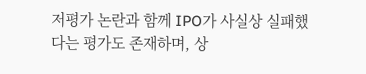저평가 논란과 함께 IPO가 사실상 실패했다는 평가도 존재하며, 상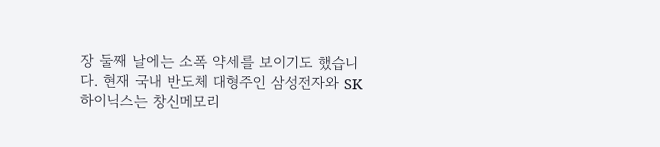장 둘째 날에는 소폭 약세를 보이기도 했습니다. 현재 국내 반도체 대형주인 삼성전자와 SK하이닉스는 창신메모리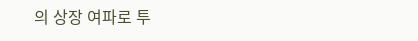의 상장 여파로 투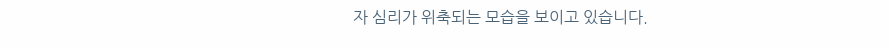자 심리가 위축되는 모습을 보이고 있습니다.